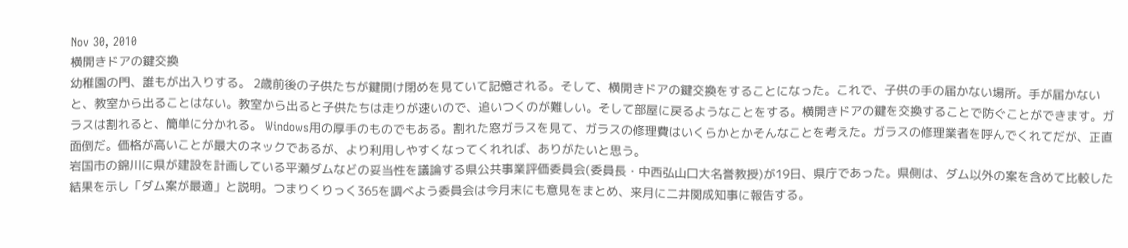Nov 30, 2010
横開きドアの鍵交換
幼稚園の門、誰もが出入りする。 2歳前後の子供たちが鍵開け閉めを見ていて記憶される。そして、横開きドアの鍵交換をすることになった。これで、子供の手の届かない場所。手が届かないと、教室から出ることはない。教室から出ると子供たちは走りが速いので、追いつくのが難しい。そして部屋に戻るようなことをする。横開きドアの鍵を交換することで防ぐことができます。ガラスは割れると、簡単に分かれる。 Windows用の厚手のものでもある。割れた窓ガラスを見て、ガラスの修理費はいくらかとかそんなことを考えた。ガラスの修理業者を呼んでくれてだが、正直面倒だ。価格が高いことが最大のネックであるが、より利用しやすくなってくれれば、ありがたいと思う。
岩国市の錦川に県が建設を計画している平瀬ダムなどの妥当性を議論する県公共事業評価委員会(委員長・中西弘山口大名誉教授)が19日、県庁であった。県側は、ダム以外の案を含めて比較した結果を示し「ダム案が最適」と説明。つまりくりっく365を調べよう委員会は今月末にも意見をまとめ、来月に二井関成知事に報告する。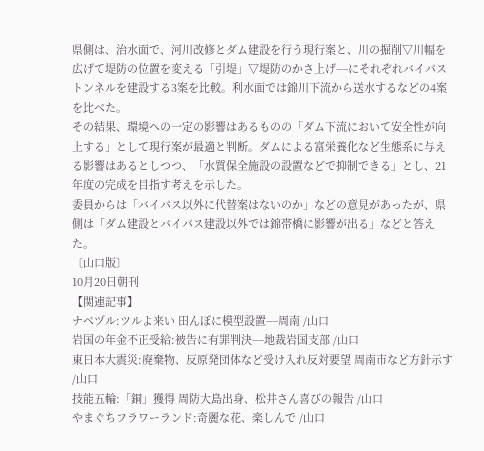県側は、治水面で、河川改修とダム建設を行う現行案と、川の掘削▽川幅を広げて堤防の位置を変える「引堤」▽堤防のかさ上げ−−にそれぞれバイパストンネルを建設する3案を比較。利水面では錦川下流から送水するなどの4案を比べた。
その結果、環境への一定の影響はあるものの「ダム下流において安全性が向上する」として現行案が最適と判断。ダムによる富栄養化など生態系に与える影響はあるとしつつ、「水質保全施設の設置などで抑制できる」とし、21年度の完成を目指す考えを示した。
委員からは「バイパス以外に代替案はないのか」などの意見があったが、県側は「ダム建設とバイパス建設以外では錦帯橋に影響が出る」などと答えた。
〔山口版〕
10月20日朝刊
【関連記事】
ナベヅル:ツルよ来い 田んぼに模型設置−−周南 /山口
岩国の年金不正受給:被告に有罪判決−−地裁岩国支部 /山口
東日本大震災:廃棄物、反原発団体など受け入れ反対要望 周南市など方針示す /山口
技能五輪:「銅」獲得 周防大島出身、松井さん喜びの報告 /山口
やまぐちフラワーランド:奇麗な花、楽しんで /山口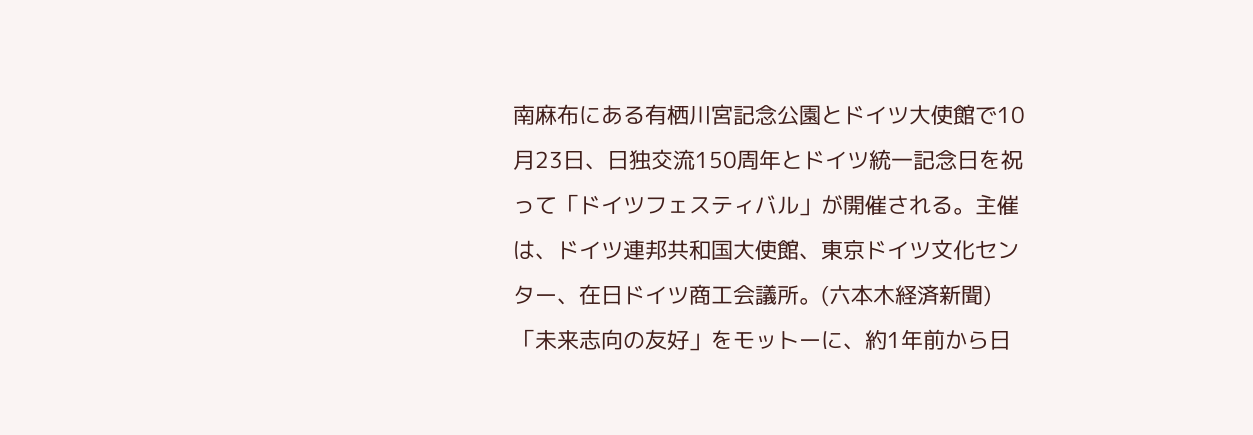南麻布にある有栖川宮記念公園とドイツ大使館で10月23日、日独交流150周年とドイツ統一記念日を祝って「ドイツフェスティバル」が開催される。主催は、ドイツ連邦共和国大使館、東京ドイツ文化センター、在日ドイツ商工会議所。(六本木経済新聞)
「未来志向の友好」をモットーに、約1年前から日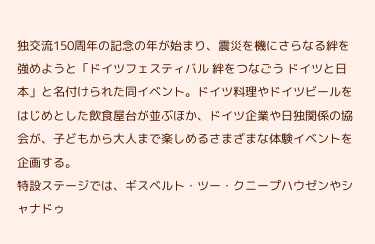独交流150周年の記念の年が始まり、震災を機にさらなる絆を強めようと「ドイツフェスティバル 絆をつなごう ドイツと日本」と名付けられた同イベント。ドイツ料理やドイツビールをはじめとした飲食屋台が並ぶほか、ドイツ企業や日独関係の協会が、子どもから大人まで楽しめるさまざまな体験イベントを企画する。
特設ステージでは、ギスベルト・ツー・クニープハウゼンやシャナドゥ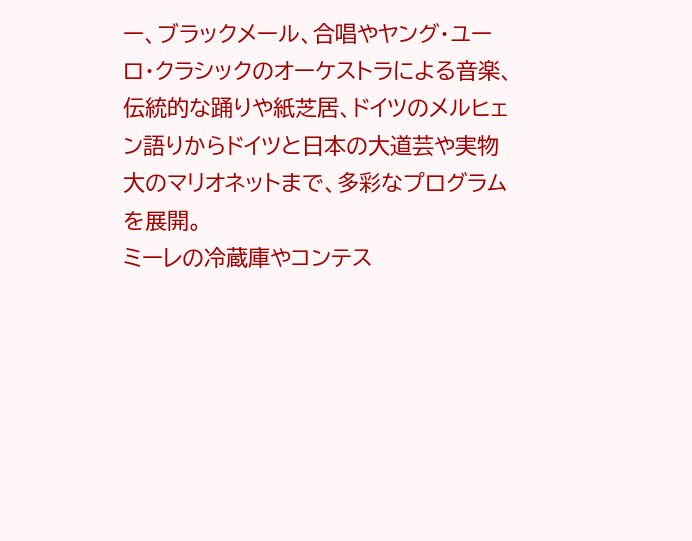ー、ブラックメール、合唱やヤング・ユーロ・クラシックのオーケストラによる音楽、伝統的な踊りや紙芝居、ドイツのメルヒェン語りからドイツと日本の大道芸や実物大のマリオネットまで、多彩なプログラムを展開。
ミーレの冷蔵庫やコンテス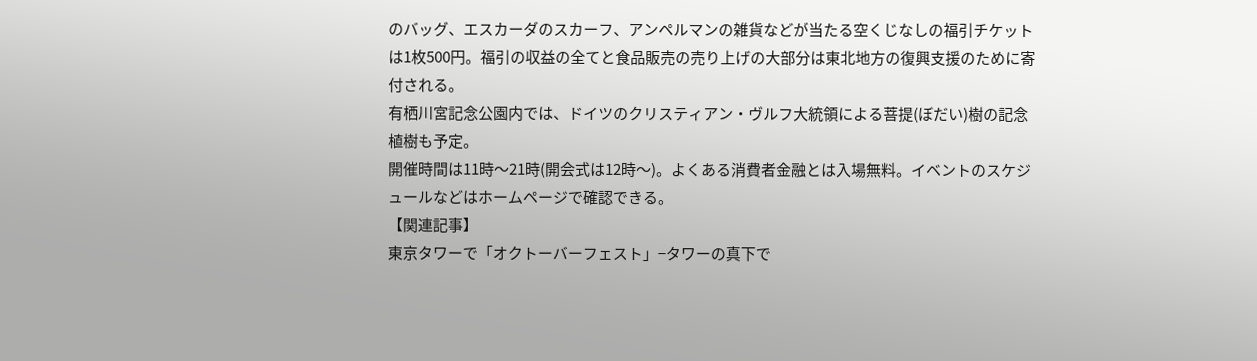のバッグ、エスカーダのスカーフ、アンペルマンの雑貨などが当たる空くじなしの福引チケットは1枚500円。福引の収益の全てと食品販売の売り上げの大部分は東北地方の復興支援のために寄付される。
有栖川宮記念公園内では、ドイツのクリスティアン・ヴルフ大統領による菩提(ぼだい)樹の記念植樹も予定。
開催時間は11時〜21時(開会式は12時〜)。よくある消費者金融とは入場無料。イベントのスケジュールなどはホームページで確認できる。
【関連記事】
東京タワーで「オクトーバーフェスト」−タワーの真下で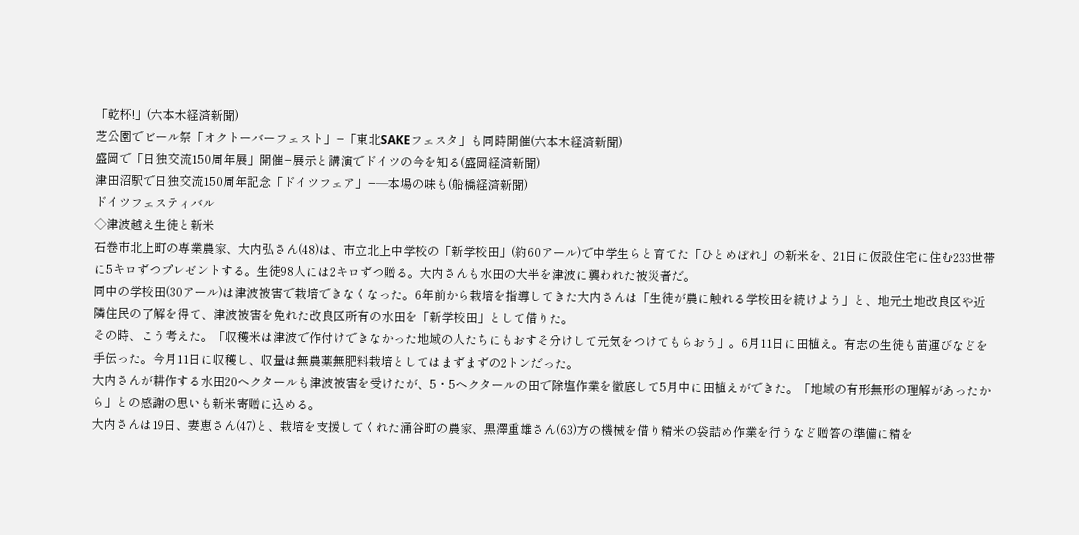「乾杯!」(六本木経済新聞)
芝公園でビール祭「オクトーバーフェスト」−「東北SAKEフェスタ」も同時開催(六本木経済新聞)
盛岡で「日独交流150周年展」開催−展示と講演でドイツの今を知る(盛岡経済新聞)
津田沼駅で日独交流150周年記念「ドイツフェア」−―本場の味も(船橋経済新聞)
ドイツフェスティバル
◇津波越え生徒と新米
石巻市北上町の専業農家、大内弘さん(48)は、市立北上中学校の「新学校田」(約60アール)で中学生らと育てた「ひとめぼれ」の新米を、21日に仮設住宅に住む233世帯に5キロずつプレゼントする。生徒98人には2キロずつ贈る。大内さんも水田の大半を津波に襲われた被災者だ。
同中の学校田(30アール)は津波被害で栽培できなくなった。6年前から栽培を指導してきた大内さんは「生徒が農に触れる学校田を続けよう」と、地元土地改良区や近隣住民の了解を得て、津波被害を免れた改良区所有の水田を「新学校田」として借りた。
その時、こう考えた。「収穫米は津波で作付けできなかった地域の人たちにもおすそ分けして元気をつけてもらおう」。6月11日に田植え。有志の生徒も苗運びなどを手伝った。今月11日に収穫し、収量は無農薬無肥料栽培としてはまずまずの2トンだった。
大内さんが耕作する水田20ヘクタールも津波被害を受けたが、5・5ヘクタールの田で除塩作業を徹底して5月中に田植えができた。「地域の有形無形の理解があったから」との感謝の思いも新米寄贈に込める。
大内さんは19日、妻恵さん(47)と、栽培を支援してくれた涌谷町の農家、黒澤重雄さん(63)方の機械を借り精米の袋詰め作業を行うなど贈答の準備に精を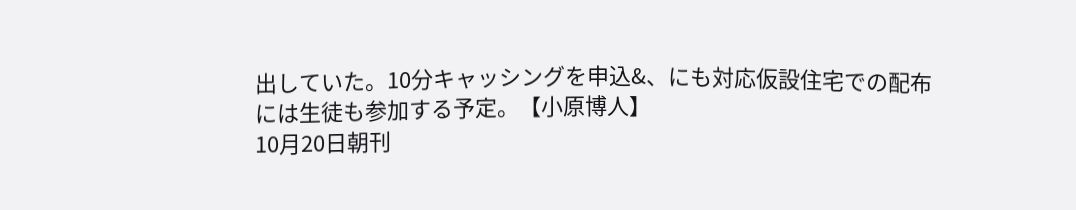出していた。10分キャッシングを申込&、にも対応仮設住宅での配布には生徒も参加する予定。【小原博人】
10月20日朝刊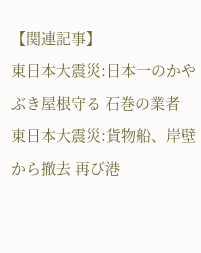【関連記事】
東日本大震災:日本一のかやぶき屋根守る 石巻の業者
東日本大震災:貨物船、岸壁から撤去 再び港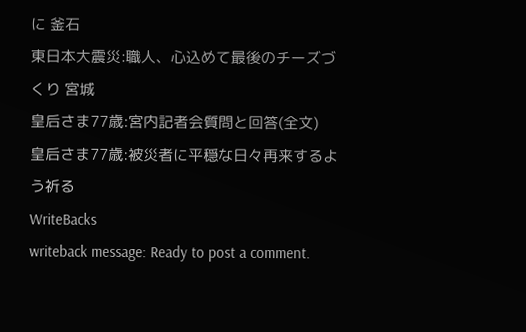に 釜石
東日本大震災:職人、心込めて最後のチーズづくり 宮城
皇后さま77歳:宮内記者会質問と回答(全文)
皇后さま77歳:被災者に平穏な日々再来するよう祈る
WriteBacks
writeback message: Ready to post a comment.